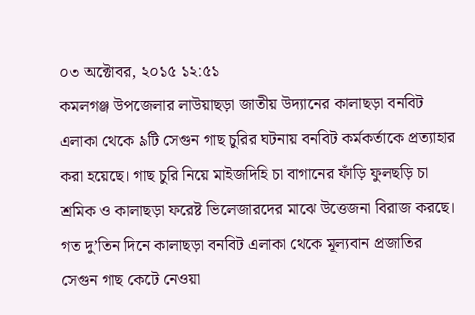০৩ অক্টোবর, ২০১৫ ১২:৫১
কমলগঞ্জ উপজেলার লাউয়াছড়া জাতীয় উদ্যানের কালাছড়া বনবিট এলাকা থেকে ৯টি সেগুন গাছ চুরির ঘটনায় বনবিট কর্মকর্তাকে প্রত্যাহার করা হয়েছে। গাছ চুরি নিয়ে মাইজদিহি চা বাগানের ফাঁড়ি ফুলছড়ি চা শ্রমিক ও কালাছড়া ফরেষ্ট ভিলেজারদের মাঝে উত্তেজনা বিরাজ করছে। গত দু’তিন দিনে কালাছড়া বনবিট এলাকা থেকে মূল্যবান প্রজাতির সেগুন গাছ কেটে নেওয়া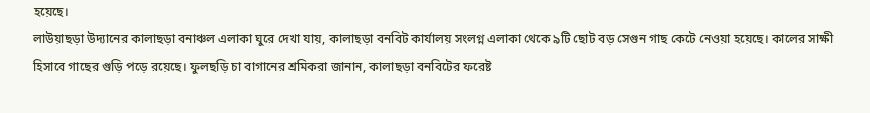হয়েছে।
লাউয়াছড়া উদ্যানের কালাছড়া বনাঞ্চল এলাকা ঘুরে দেখা যায়, কালাছড়া বনবিট কার্যালয় সংলগ্ন এলাকা থেকে ৯টি ছোট বড় সেগুন গাছ কেটে নেওয়া হয়েছে। কালের সাক্ষী হিসাবে গাছের গুড়ি পড়ে রয়েছে। ফুলছড়ি চা বাগানের শ্রমিকরা জানান, কালাছড়া বনবিটের ফরেষ্ট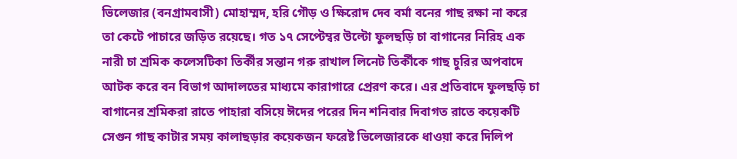ভিলেজার (বনগ্রামবাসী) মোহাম্মদ, হরি গৌড় ও ক্ষিরোদ দেব বর্মা বনের গাছ রক্ষা না করে তা কেটে পাচারে জড়িত রয়েছে। গত ১৭ সেপ্টেম্বর উল্টো ফুলছড়ি চা বাগানের নিরিহ এক নারী চা শ্রমিক কলেসটিকা তির্কীর সন্তান গরু রাখাল লিনেট তির্কীকে গাছ চুরির অপবাদে আটক করে বন বিভাগ আদালতের মাধ্যমে কারাগারে প্রেরণ করে। এর প্রতিবাদে ফুলছড়ি চা বাগানের শ্রমিকরা রাতে পাহারা বসিয়ে ঈদের পরের দিন শনিবার দিবাগত রাতে কয়েকটি সেগুন গাছ কাটার সময় কালাছড়ার কয়েকজন ফরেষ্ট ভিলেজারকে ধাওয়া করে দিলিপ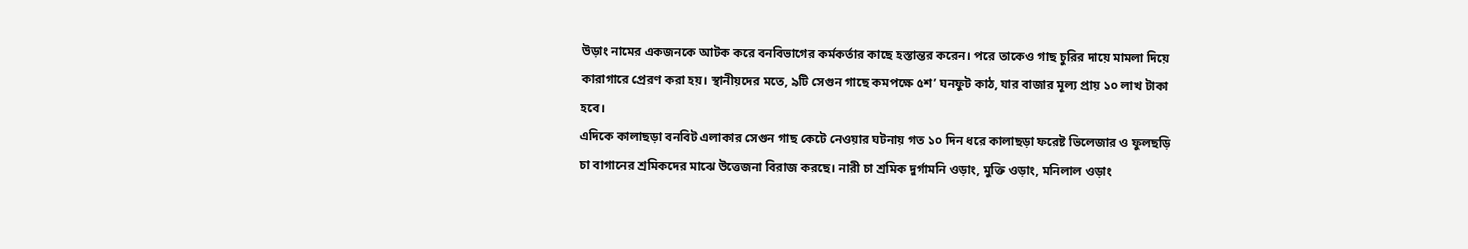উড়াং নামের একজনকে আটক করে বনবিভাগের কর্মকর্তার কাছে হস্তান্তর করেন। পরে তাকেও গাছ চুরির দায়ে মামলা দিয়ে কারাগারে প্রেরণ করা হয়। স্থানীয়দের মতে, ৯টি সেগুন গাছে কমপক্ষে ৫শ’ ঘনফুট কাঠ, যার বাজার মূল্য প্রায় ১০ লাখ টাকা হবে।
এদিকে কালাছড়া বনবিট এলাকার সেগুন গাছ কেটে নেওয়ার ঘটনায় গত ১০ দিন ধরে কালাছড়া ফরেষ্ট ভিলেজার ও ফুলছড়ি চা বাগানের শ্রমিকদের মাঝে উত্তেজনা বিরাজ করছে। নারী চা শ্রমিক দুর্গামনি ওড়াং, মুক্তি ওড়াং, মনিলাল ওড়াং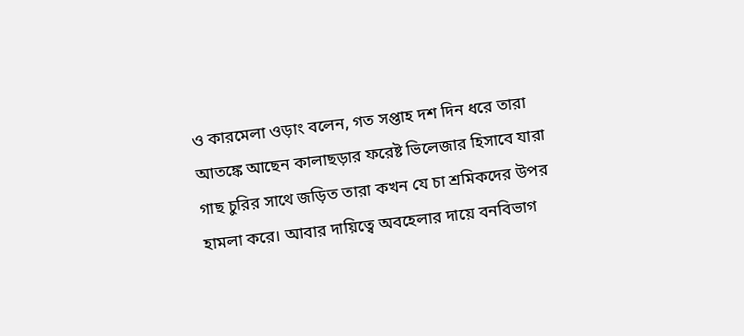ও কারমেলা ওড়াং বলেন, গত সপ্তাহ দশ দিন ধরে তারা আতঙ্কে আছেন কালাছড়ার ফরেষ্ট ভিলেজার হিসাবে যারা গাছ চুরির সাথে জড়িত তারা কখন যে চা শ্রমিকদের উপর হামলা করে। আবার দায়িত্বে অবহেলার দায়ে বনবিভাগ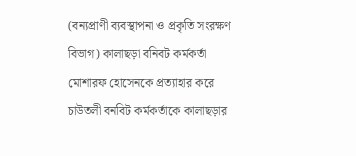(বন্যপ্রাণী ব্যবস্থাপনা ও প্রকৃতি সংরক্ষণ বিভাগ) কালাছড়া বনিবট কর্মকর্তা মোশারফ হোসেনকে প্রত্যাহার করে চাউতলী বনবিট কর্মকর্তাকে কালাছড়ার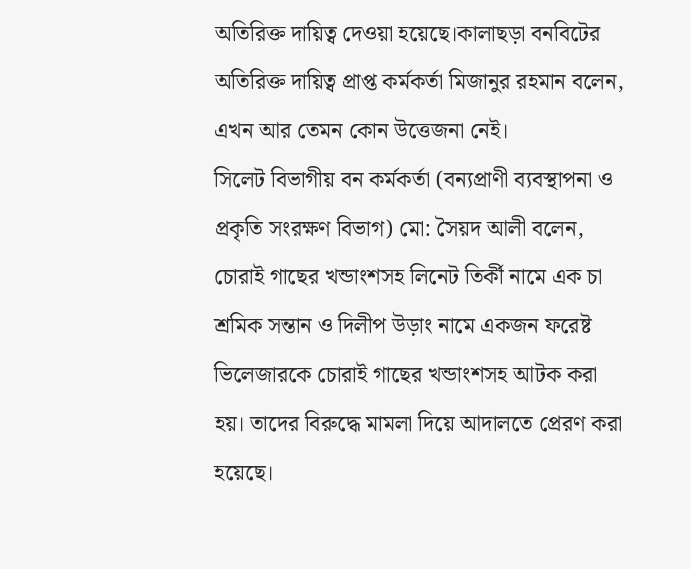অতিরিক্ত দায়িত্ব দেওয়া হয়েছে।কালাছড়া বনবিটের অতিরিক্ত দায়িত্ব প্রাপ্ত কর্মকর্তা মিজানুর রহমান বলেন, এখন আর তেমন কোন উত্তেজনা নেই।
সিলেট বিভাগীয় বন কর্মকর্তা (বন্যপ্রাণী ব্যবস্থাপনা ও প্রকৃতি সংরক্ষণ বিভাগ) মো: সৈয়দ আলী বলেন, চোরাই গাছের খন্ডাংশসহ লিনেট তির্কী নামে এক চা শ্রমিক সন্তান ও দিলীপ উড়াং নামে একজন ফরেষ্ট ভিলেজারকে চোরাই গাছের খন্ডাংশসহ আটক করা হয়। তাদের বিরুদ্ধে মামলা দিয়ে আদালতে প্রেরণ করা হয়েছে।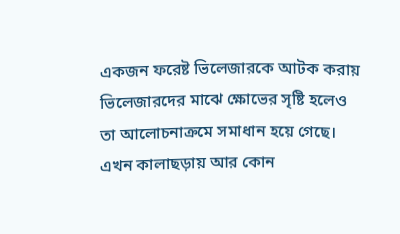একজন ফরেষ্ট ভিলেজারকে আটক করায় ভিলেজারদের মাঝে ক্ষোভের সৃষ্টি হলেও তা আলোচনাক্রমে সমাধান হয়ে গেছে। এখন কালাছড়ায় আর কোন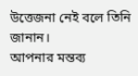উত্তেজনা নেই বলে তিনি জানান।
আপনার মন্তব্য